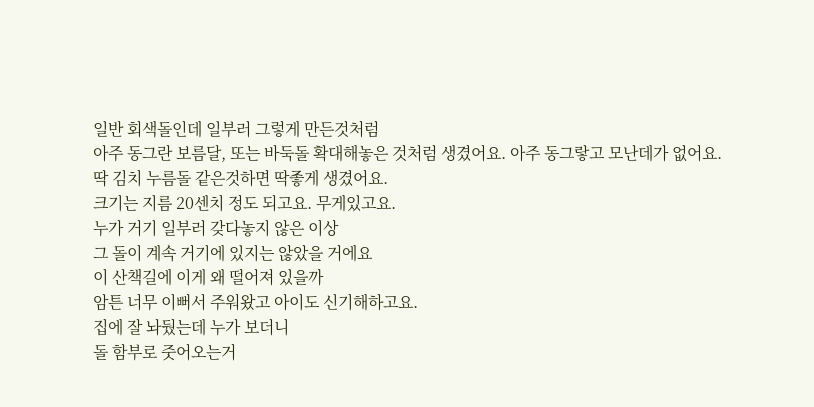일반 회색돌인데 일부러 그렇게 만든것처럼
아주 동그란 보름달, 또는 바둑돌 확대해놓은 것처럼 생겼어요. 아주 동그랗고 모난데가 없어요.
딱 김치 누름돌 같은것하면 딱좋게 생겼어요.
크기는 지름 20센치 정도 되고요. 무게있고요.
누가 거기 일부러 갖다놓지 않은 이상
그 돌이 계속 거기에 있지는 않았을 거에요
이 산책길에 이게 왜 떨어져 있을까
암튼 너무 이뻐서 주워왔고 아이도 신기해하고요.
집에 잘 놔뒀는데 누가 보더니
돌 함부로 줏어오는거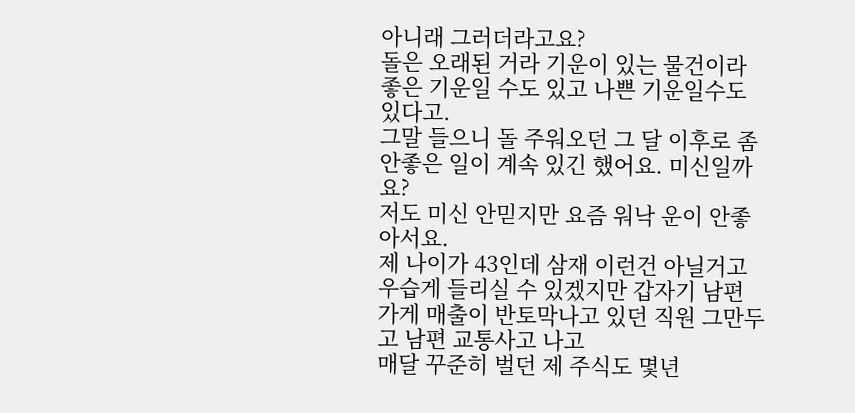아니래 그러더라고요?
돌은 오래된 거라 기운이 있는 물건이라 좋은 기운일 수도 있고 나쁜 기운일수도 있다고.
그말 들으니 돌 주워오던 그 달 이후로 좀 안좋은 일이 계속 있긴 했어요. 미신일까요?
저도 미신 안믿지만 요즘 워낙 운이 안좋아서요.
제 나이가 43인데 삼재 이런건 아닐거고
우습게 들리실 수 있겠지만 갑자기 남편 가게 매출이 반토막나고 있던 직원 그만두고 남편 교통사고 나고
매달 꾸준히 벌던 제 주식도 몇년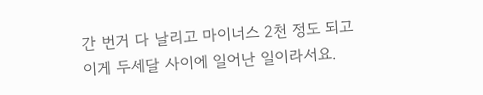간 번거 다 날리고 마이너스 2천 정도 되고
이게 두세달 사이에 일어난 일이라서요.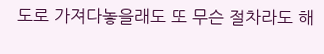도로 가져다놓을래도 또 무슨 절차라도 해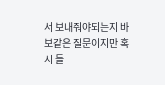서 보내줘야되는지 바보같은 질문이지만 혹시 들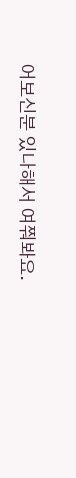어보신분 있나해서 여쭤봐요.